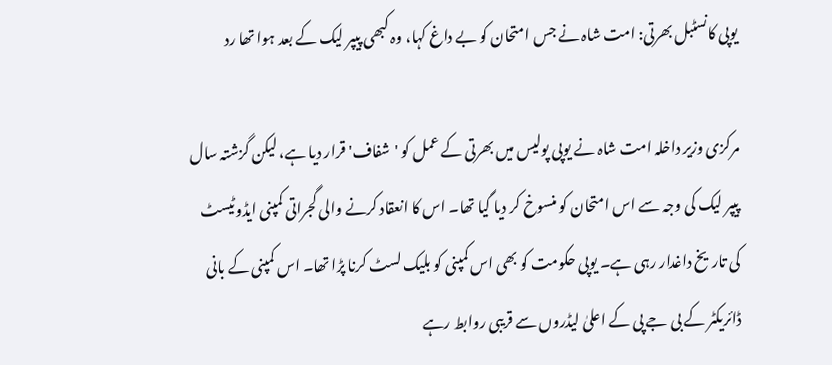یوپی کانسٹبل بھرتی: امت شاہ نے جس امتحان کو بے داغ کہا، وہ کبھی پیپر لیک کے بعد ہوا تھا رد

مرکزی وزیر داخلہ امت شاہ نے یوپی پولیس میں بھرتی کے عمل کو 'شفاف' قرار دیا ہے، لیکن گزشتہ سال پیپر لیک کی وجہ سے اس امتحان کو منسوخ کر دیا گیا تھا۔ اس کا انعقاد کرنے والی گجراتی کمپنی ایڈوٹیسٹ کی تاریخ داغدار رہی ہے۔ یوپی حکومت کو بھی اس کمپنی کو بلیک لسٹ کرنا پڑا تھا۔ اس کمپنی کے بانی ڈائریکٹر کے بی جے پی کے اعلیٰ لیڈروں سے قریبی روابط رہے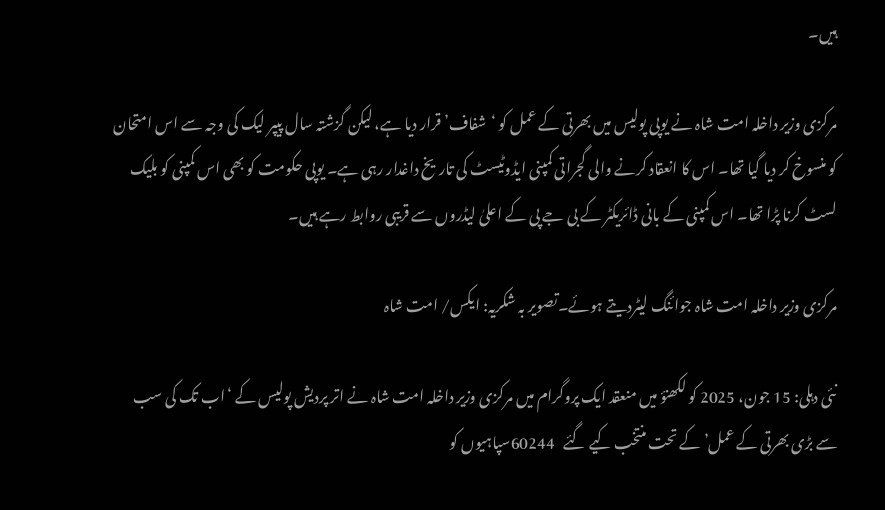ہیں۔

مرکزی وزیر داخلہ امت شاہ نے یوپی پولیس میں بھرتی کے عمل کو ‘شفاف’ قرار دیا ہے، لیکن گزشتہ سال پیپر لیک کی وجہ سے اس امتحان کو منسوخ کر دیا گیا تھا۔ اس کا انعقاد کرنے والی گجراتی کمپنی ایڈوٹیسٹ کی تاریخ داغدار رہی ہے۔ یوپی حکومت کو بھی اس کمپنی کو بلیک لسٹ کرنا پڑا تھا۔ اس کمپنی کے بانی ڈائریکٹر کے بی جے پی کے اعلیٰ لیڈروں سے قریبی روابط رہے ہیں۔

مرکزی وزیر داخلہ امت شاہ جوائنگ لیٹردیتے ہوئے۔تصویر بہ شکریہ: ایکس/ امت شاہ

نئی دہلی: 15 جون، 2025 کو لکھنؤ میں منعقد ایک پروگرام میں مرکزی وزیر داخلہ امت شاہ نے اتر پردیش پولیس کے ‘اب تک کی سب سے بڑی بھرتی کے عمل’ کے تحت منتخب کیے گئے   60244سپاہیوں کو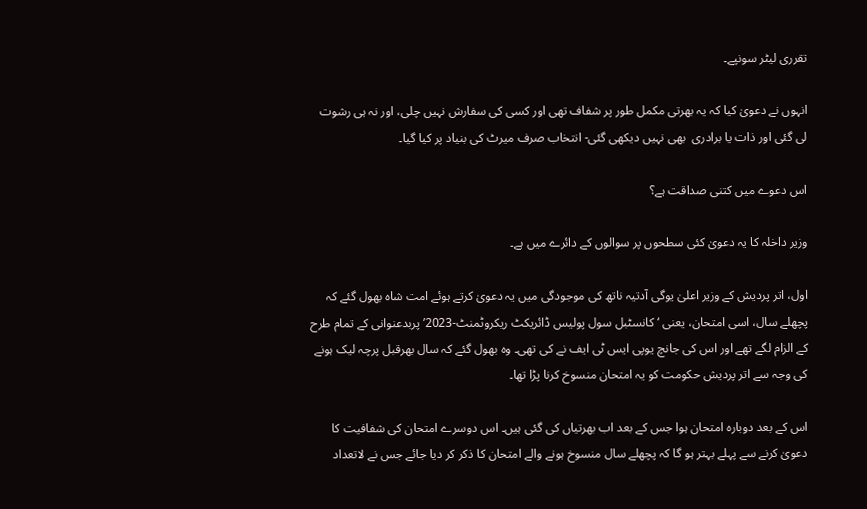تقرری لیٹر سونپے۔

انہوں نے دعویٰ کیا کہ یہ بھرتی مکمل طور پر شفاف تھی اور کسی کی سفارش نہیں چلی، اور نہ ہی رشوت لی گئی اور ذات یا برادری  بھی نہیں دیکھی گئی- انتخاب صرف میرٹ کی بنیاد پر کیا گیا۔

اس دعوے میں کتنی صداقت ہے؟

وزیر داخلہ کا یہ دعویٰ کئی سطحوں پر سوالوں کے دائرے میں ہے۔

اول، اتر پردیش کے وزیر اعلیٰ یوگی آدتیہ ناتھ کی موجودگی میں یہ دعویٰ کرتے ہوئے امت شاہ بھول گئے کہ پچھلے سال، اسی امتحان، یعنی ‘کانسٹبل سول پولیس ڈائریکٹ ریکروٹمنٹ-2023’ پربدعنوانی کے تمام طرح کے الزام لگے تھے اور اس کی جانچ یوپی ایس ٹی ایف نے کی تھی۔ وہ بھول گئے کہ سال بھرقبل پرچہ لیک ہونے کی وجہ سے اتر پردیش حکومت کو یہ امتحان منسوخ کرنا پڑا تھا۔

اس کے بعد دوبارہ امتحان ہوا جس کے بعد اب بھرتیاں کی گئی ہیں۔ اس دوسرے امتحان کی شفافیت کا دعویٰ کرنے سے پہلے بہتر ہو گا کہ پچھلے سال منسوخ ہونے والے امتحان کا ذکر کر دیا جائے جس نے لاتعداد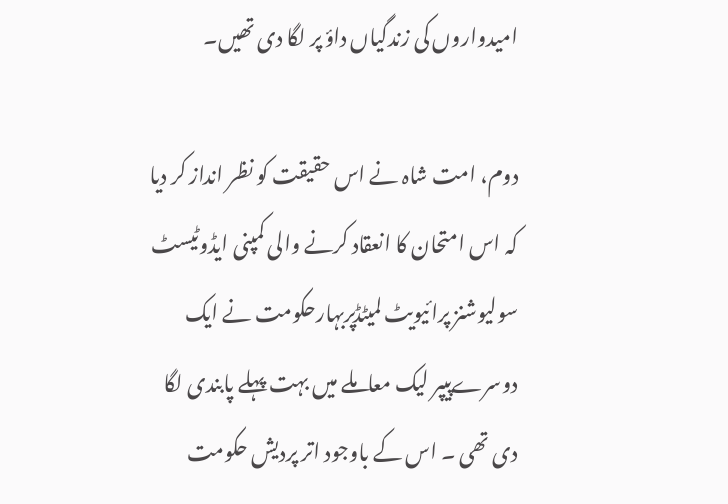امیدواروں کی زندگیاں داؤ پر لگا دی تھیں۔

دوم، امت شاہ نے اس حقیقت کو نظر انداز کر دیا کہ اس امتحان کا انعقاد کرنے والی کمپنی ایڈوٹیسٹ سولیوشنز پرائیویٹ لمیٹڈپربہارحکومت نے ایک دوسرےپیپر لیک معاملے میں بہت پہلے پابندی لگا دی تھی ۔ اس کے باوجود اتر پردیش حکومت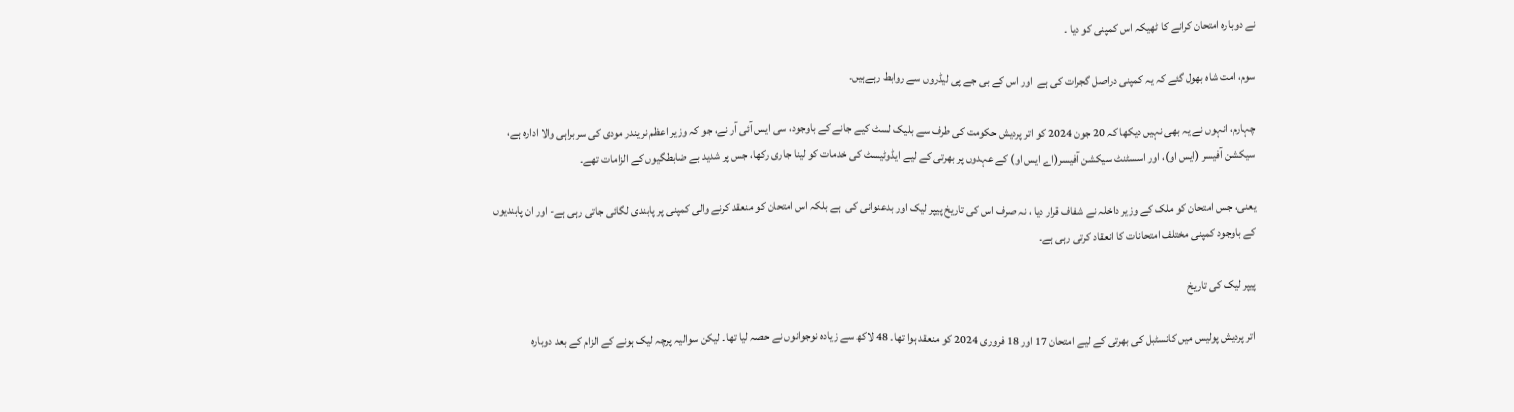نے دوبارہ امتحان کرانے کا ٹھیکہ اس کمپنی کو دیا ۔

سوم، امت شاہ بھول گئے کہ یہ کمپنی دراصل گجرات کی ہے  اور اس کے بی جے پی لیڈروں سے روابط رہےہیں۔

چہارم، انہوں نے یہ بھی نہیں دیکھا کہ 20 جون 2024 کو اتر پردیش حکومت کی طرف سے بلیک لسٹ کیے جانے کے باوجود، سی ایس آئی آر نے، جو کہ وزیر اعظم نریندر مودی کی سربراہی والا ادارہ ہے، سیکشن آفیسر (ایس او)، اور اسسٹنٹ سیکشن آفیسر(اے ایس او) کے عہدوں پر بھرتی کے لیے ایڈوٹیسٹ کی خدمات کو لینا جاری رکھا، جس پر شدید بے ضابطگیوں کے الزامات تھے۔

یعنی، جس امتحان کو ملک کے وزیر داخلہ نے شفاف قرار دیا ، نہ صرف اس کی تاریخ پیپر لیک اور بدعنوانی کی  ہے بلکہ اس امتحان کو منعقد کرنے والی کمپنی پر پابندی لگائی جاتی رہی ہے- اور ان پابندیوں کے باوجود کمپنی مختلف امتحانات کا انعقاد کرتی رہی ہے۔

پیپر لیک کی تاریخ

اتر پردیش پولیس میں کانسٹبل کی بھرتی کے لیے امتحان 17 اور 18 فروری 2024 کو منعقد ہوا تھا۔ 48 لاکھ سے زیادہ نوجوانوں نے حصہ لیا تھا۔ لیکن سوالیہ پرچہ لیک ہونے کے الزام کے بعد دوبارہ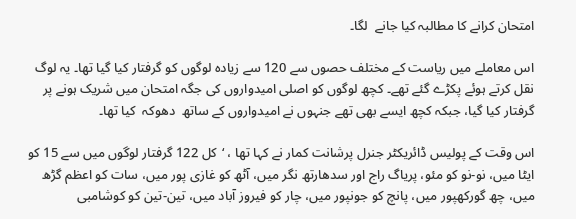امتحان کرانے کا مطالبہ کیا جانے  لگا۔

اس معاملے میں ریاست کے مختلف حصوں سے 120 سے زیادہ لوگوں کو گرفتار کیا گیا تھا۔ یہ لوگ نقل کرتے ہوئے پکڑے گئے تھے۔ کچھ لوگوں کو اصلی امیدواروں کی جگہ امتحان میں شریک ہونے پر گرفتار کیا گیا، جبکہ کچھ ایسے بھی تھے جنہوں نے امیدواروں کے ساتھ  دھوکہ  کیا تھا۔

اس وقت کے پولیس ڈائریکٹر جنرل پرشانت کمار نے کہا تھا ، ‘کل 122 گرفتار لوگوں میں سے 15 کو ایٹا میں، نو-نو کو مئو، پریاگ راج اور سدھارتھ نگر میں، آٹھ کو غازی پور میں، سات کو اعظم گڑھ میں، چھ گورکھپور میں، پانچ کو جونپور میں، چار کو فیروز آباد میں، تین-تین کو کوشامبی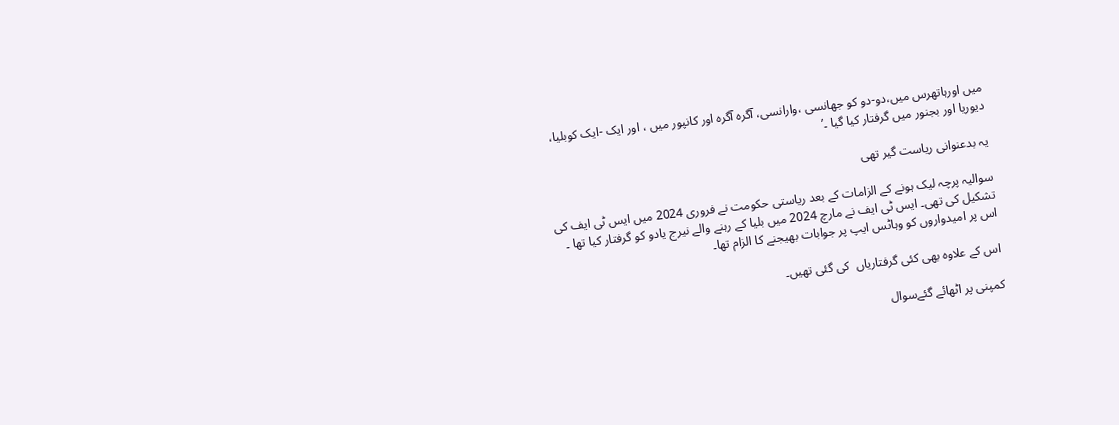میں اورہاتھرس میں،دو-دو کو جھانسی ،وارانسی، آگرہ آگرہ اور کانپور میں ، اور ایک -ایک کوبلیا، دیوریا اور بجنور میں گرفتار کیا گیا ۔’

یہ بدعنوانی ریاست گیر تھی

سوالیہ پرچہ لیک ہونے کے الزامات کے بعد ریاستی حکومت نے فروری 2024 میں ایس ٹی ایف کی تشکیل کی تھی۔ ایس ٹی ایف نے مارچ 2024 میں بلیا کے رہنے والے نیرج یادو کو گرفتار کیا تھا ۔ اس پر امیدواروں کو وہاٹس ایپ پر جوابات بھیجنے کا الزام تھا۔

اس کے علاوہ بھی کئی گرفتاریاں  کی گئی تھیں۔

کمپنی پر اٹھائے گئےسوال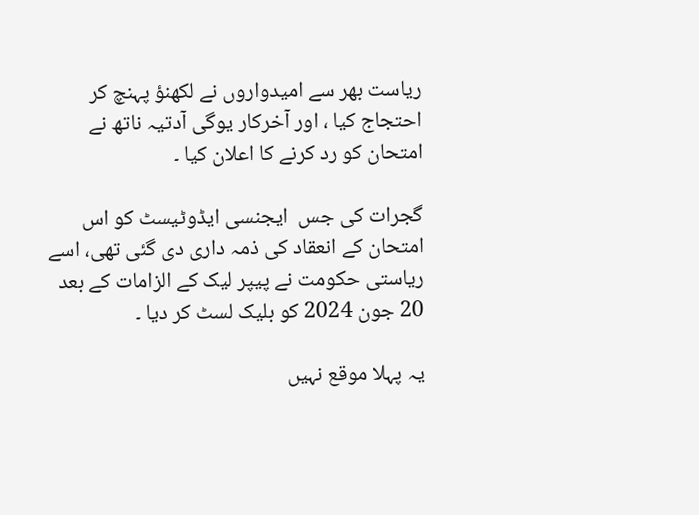ریاست بھر سے امیدواروں نے لکھنؤ پہنچ کر احتجاج کیا ، اور آخرکار یوگی آدتیہ ناتھ نے امتحان کو رد کرنے کا اعلان کیا ۔

گجرات کی جس  ایجنسی ایڈوٹیسٹ کو اس امتحان کے انعقاد کی ذمہ داری دی گئی تھی، اسے ریاستی حکومت نے پیپر لیک کے الزامات کے بعد 20 جون 2024 کو بلیک لسٹ کر دیا ۔

یہ پہلا موقع نہیں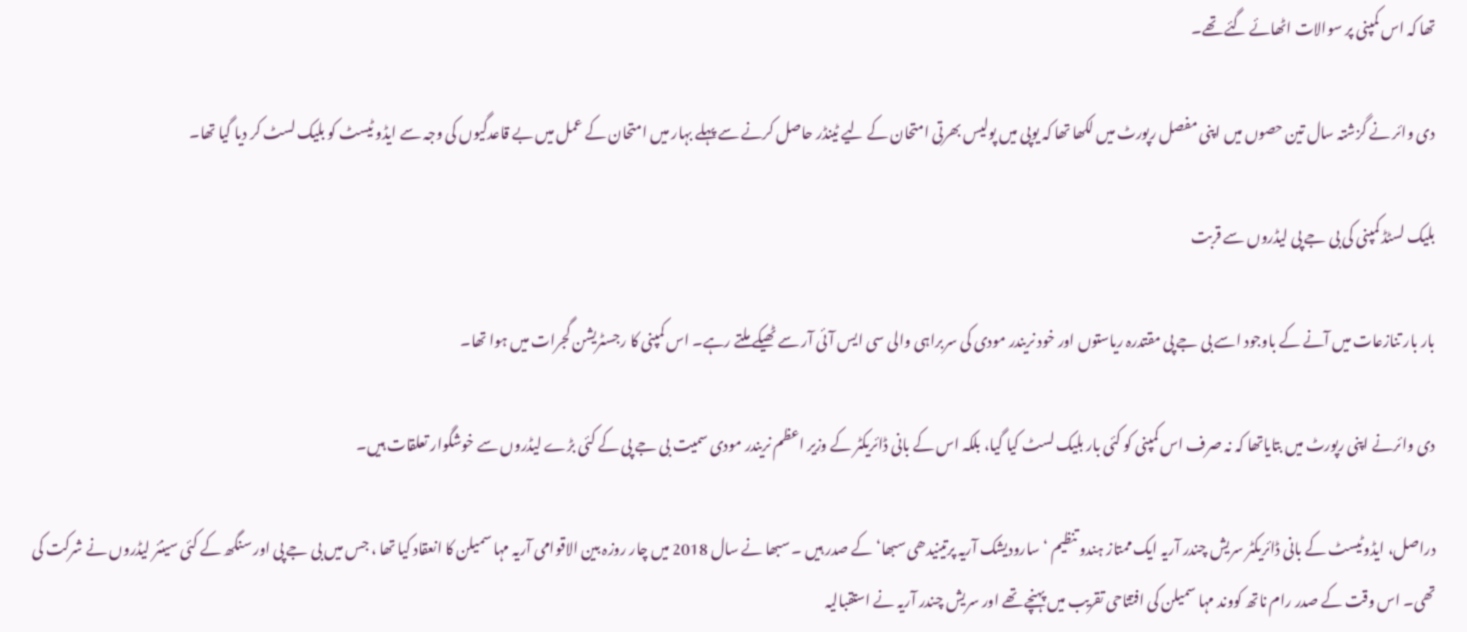تھا کہ اس کمپنی پر سوالات اٹھائے گئے تھے۔

دی وائر نے گزشتہ سال تین حصوں میں اپنی مفصل رپورٹ میں لکھا تھا کہ یوپی میں پولیس بھرتی امتحان کے لیے ٹینڈر حاصل کرنے سے پہلے بہار میں امتحان کے عمل میں بے قاعدگیوں کی وجہ سے ایڈو ٹیسٹ کو بلیک لسٹ کر دیا گیا تھا۔

بلیک لسٹڈ کمپنی کی بی جے پی لیڈروں سے قربت

بار بار تنازعات میں آنے کے باوجود اسے بی جے پی مقتدرہ ریاستوں اور خود نریندر مودی کی سربراہی والی سی ایس آئی آر سے ٹھیکے ملتے رہے۔ اس کمپنی کا رجسٹریشن گجرات میں ہوا تھا۔

دی وائرنے اپنی رپورٹ میں بتایاتھا کہ نہ صرف اس کمپنی کو کئی بار بلیک لسٹ کیا گیا، بلکہ اس کے بانی ڈائریکٹر کے وزیر اعظم نریندر مودی سمیت بی جے پی کے کئی بڑے لیڈروں سے خوشگوار تعلقات ہیں۔

دراصل، ایڈوٹیسٹ کے بانی ڈائریکٹر سریش چندر آریہ ایک ممتاز ہندو تنظیم ‘سارودیشک آریہ پرتینیدھی سبھا‘ کے صدر ہیں ۔ سبھا نے سال 2018 میں چار روزہ بین الاقوامی آریہ مہا سمیلن کا انعقاد کیا تھا ، جس میں بی جے پی اور سنگھ کے کئی سینئر لیڈروں نے شرکت کی تھی۔ اس وقت کے صدر رام ناتھ کووند مہا سمیلن کی افتتاحی تقریب میں پہنچے تھے اور سریش چندر آریہ نے استقبالیہ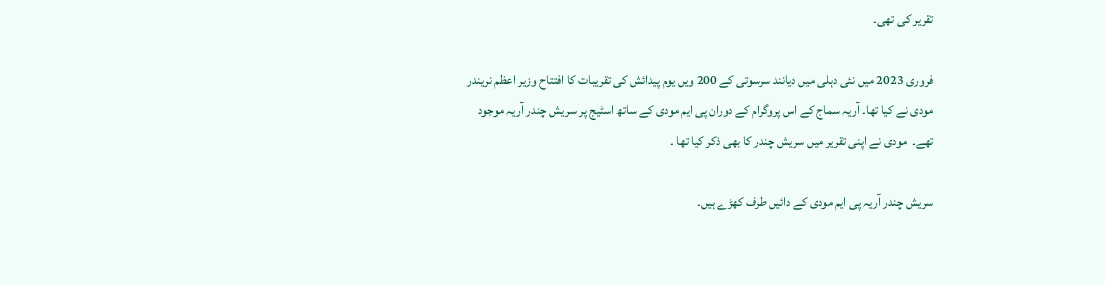تقریر کی تھی۔

فروری 2023 میں نئی دہلی میں دیانند سرسوتی کے 200 ویں یوم پیدائش کی تقریبات کا افتتاح وزیر اعظم نریندر مودی نے کیا تھا۔ آریہ سماج کے اس پروگرام کے دوران پی ایم مودی کے ساتھ اسٹیج پر سریش چندر آریہ موجود تھے۔  مودی نے اپنی تقریر میں سریش چندر کا بھی ذکر کیا تھا ۔

سریش چندر آریہ پی ایم مودی کے دائیں طرف کھڑے ہیں۔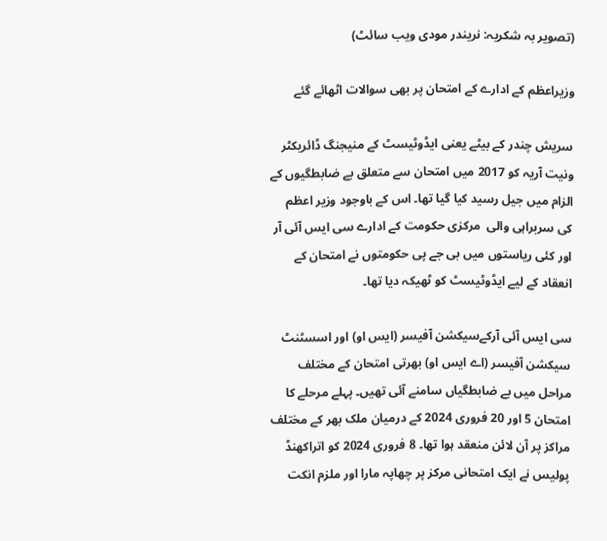(تصویر بہ شکریہ: نریندر مودی ویب سائٹ)

وزیراعظم کے ادارے کے امتحان پر بھی سوالات اٹھائے گئے

سریش چندر کے بیٹے یعنی ایڈوٹیسٹ کے منیجنگ ڈائریکٹر ونیت آریہ کو 2017 میں امتحان سے متعلق بے ضابطگیوں کے الزام میں جیل رسید کیا گیا تھا۔ اس کے باوجود وزیر اعظم کی سربراہی والی  مرکزی حکومت کے ادارے سی ایس آئی آر اور کئی ریاستوں میں بی جے پی حکومتوں نے امتحان کے انعقاد کے لیے ایڈوٹیسٹ کو ٹھیکہ دیا تھا۔

سی ایس آئی آرکےسیکشن آفیسر (ایس او) اور اسسٹنٹ سیکشن آفیسر (اے ایس او) بھرتی امتحان کے مختلف مراحل میں بے ضابطگیاں سامنے آئی تھیں۔ پہلے مرحلے کا امتحان 5 اور 20 فروری 2024 کے درمیان ملک بھر کے مختلف مراکز پر آن لائن منعقد ہوا تھا۔ 8 فروری 2024 کو اتراکھنڈ پولیس نے ایک امتحانی مرکز پر چھاپہ مارا اور ملزم انکت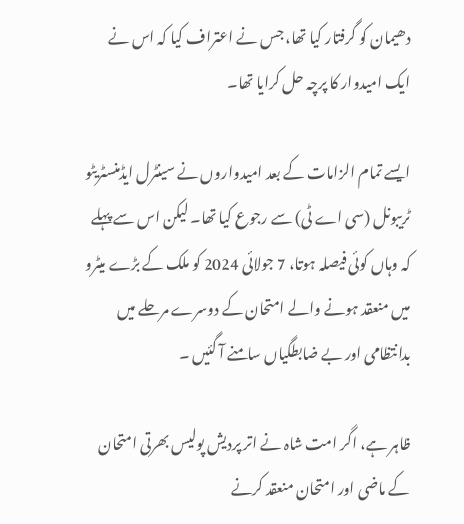دھیمان کو گرفتار کیا تھا، جس نے اعتراف کیا کہ اس نے ایک امیدوار کا پرچہ حل کرایا تھا۔

ایسے تمام الزامات کے بعد امیدواروں نے سینٹرل ایڈمنسٹریٹو ٹریبونل (سی اے ٹی) سے رجوع کیا تھا۔ لیکن اس سے پہلے کہ وہاں کوئی فیصلہ ہوتا، 7 جولائی 2024 کو ملک کے بڑے میٹرو میں منعقد ہونے والے امتحان کے دوسرے مرحلے میں بدانتظامی اور بے ضابطگیاں سامنے آ گئیں ۔

ظاہر ہے، اگر امت شاہ نے اتر پردیش پولیس بھرتی امتحان کے ماضی اور امتحان منعقد کرنے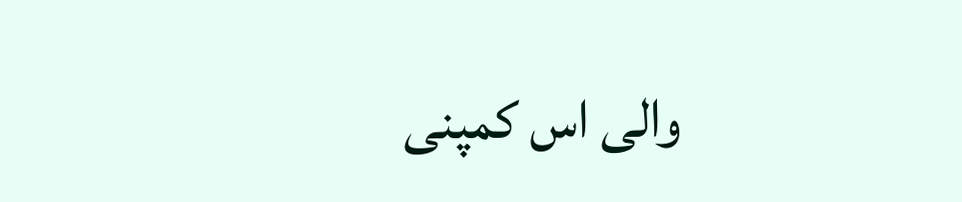والی اس کمپنی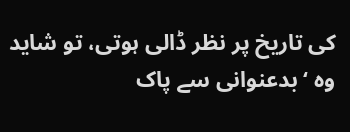کی تاریخ پر نظر ڈالی ہوتی، تو شاید وہ ‘بدعنوانی سے پاک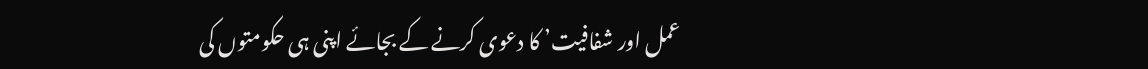عمل اور شفافیت’ کا دعوی کرنے کے بجائے اپنی ہی حکومتوں کی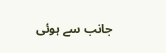جانب سے ہوئی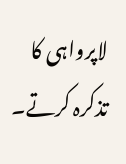لاپرواہی کا تذکرہ کرتے۔